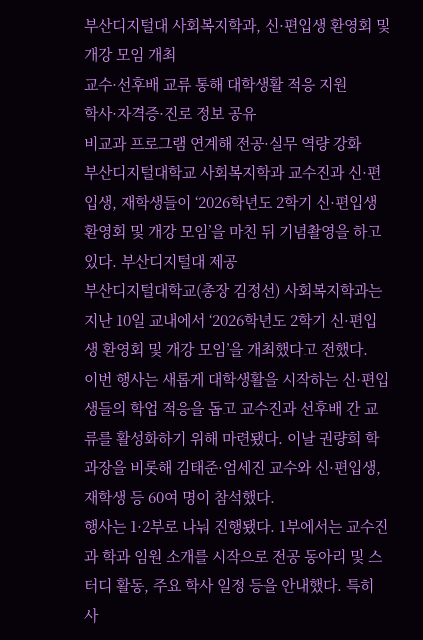부산디지털대 사회복지학과, 신·편입생 환영회 및 개강 모임 개최
교수·선후배 교류 통해 대학생활 적응 지원
학사·자격증·진로 정보 공유
비교과 프로그램 연계해 전공·실무 역량 강화
부산디지털대학교 사회복지학과 교수진과 신·편입생, 재학생들이 ‘2026학년도 2학기 신·편입생 환영회 및 개강 모임’을 마친 뒤 기념촬영을 하고 있다. 부산디지털대 제공
부산디지털대학교(총장 김정선) 사회복지학과는 지난 10일 교내에서 ‘2026학년도 2학기 신·편입생 환영회 및 개강 모임’을 개최했다고 전했다.
이번 행사는 새롭게 대학생활을 시작하는 신·편입생들의 학업 적응을 돕고 교수진과 선후배 간 교류를 활성화하기 위해 마련됐다. 이날 권량희 학과장을 비롯해 김태준·엄세진 교수와 신·편입생, 재학생 등 60여 명이 참석했다.
행사는 1·2부로 나눠 진행됐다. 1부에서는 교수진과 학과 임원 소개를 시작으로 전공 동아리 및 스터디 활동, 주요 학사 일정 등을 안내했다. 특히 사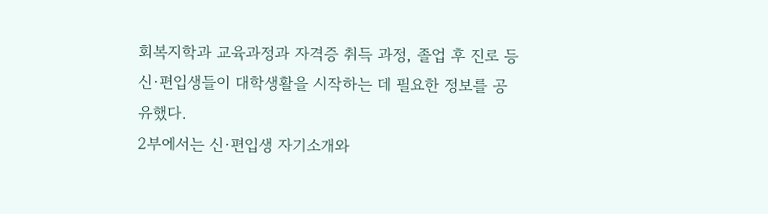회복지학과 교육과정과 자격증 취득 과정, 졸업 후 진로 등 신·편입생들이 대학생활을 시작하는 데 필요한 정보를 공유했다.
2부에서는 신·편입생 자기소개와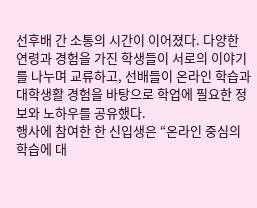선후배 간 소통의 시간이 이어졌다. 다양한 연령과 경험을 가진 학생들이 서로의 이야기를 나누며 교류하고, 선배들이 온라인 학습과 대학생활 경험을 바탕으로 학업에 필요한 정보와 노하우를 공유했다.
행사에 참여한 한 신입생은 “온라인 중심의 학습에 대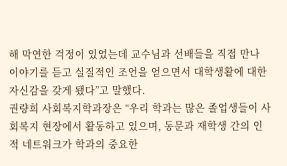해 막연한 걱정이 있었는데 교수님과 선배들을 직접 만나 이야기를 듣고 실질적인 조언을 얻으면서 대학생활에 대한 자신감을 갖게 됐다”고 말했다.
권량희 사회복지학과장은 “우리 학과는 많은 졸업생들이 사회복지 현장에서 활동하고 있으며, 동문과 재학생 간의 인적 네트워크가 학과의 중요한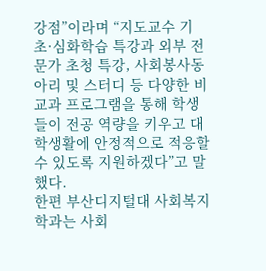강점”이라며 “지도교수 기초·심화학습 특강과 외부 전문가 초청 특강, 사회봉사동아리 및 스터디 등 다양한 비교과 프로그램을 통해 학생들이 전공 역량을 키우고 대학생활에 안정적으로 적응할 수 있도록 지원하겠다”고 말했다.
한편 부산디지털대 사회복지학과는 사회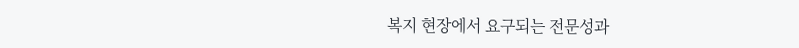복지 현장에서 요구되는 전문성과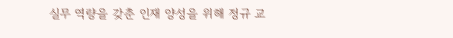실무 역량을 갖춘 인재 양성을 위해 정규 교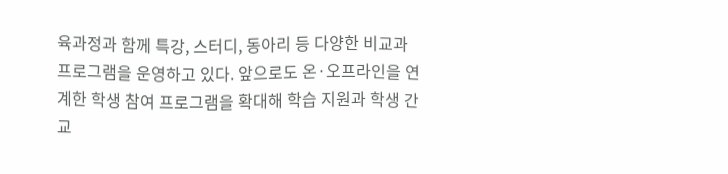육과정과 함께 특강, 스터디, 동아리 등 다양한 비교과 프로그램을 운영하고 있다. 앞으로도 온·오프라인을 연계한 학생 참여 프로그램을 확대해 학습 지원과 학생 간 교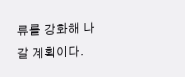류를 강화해 나갈 계획이다.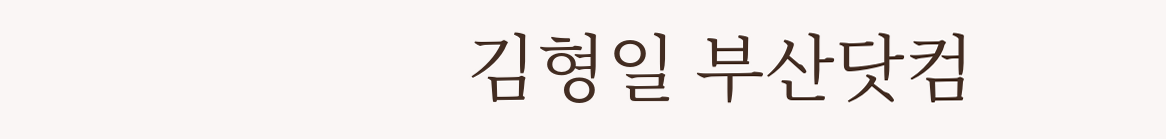김형일 부산닷컴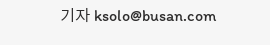기자 ksolo@busan.com